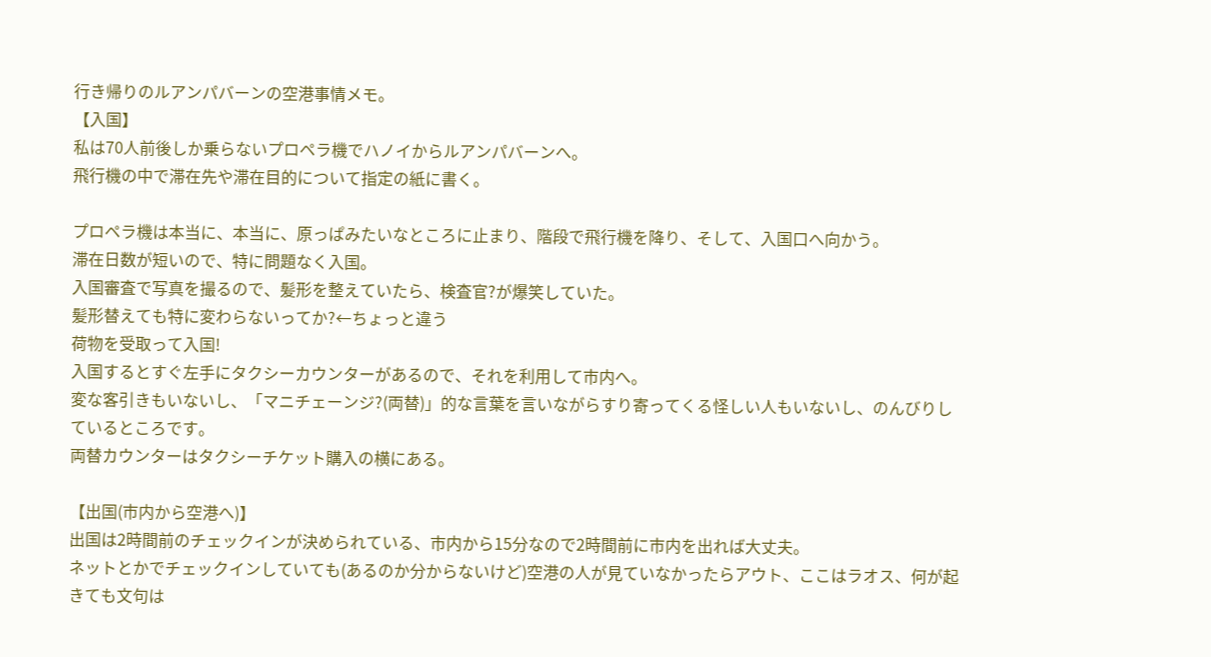行き帰りのルアンパバーンの空港事情メモ。
【入国】
私は70人前後しか乗らないプロペラ機でハノイからルアンパバーンへ。
飛行機の中で滞在先や滞在目的について指定の紙に書く。

プロペラ機は本当に、本当に、原っぱみたいなところに止まり、階段で飛行機を降り、そして、入国口へ向かう。
滞在日数が短いので、特に問題なく入国。
入国審査で写真を撮るので、髪形を整えていたら、検査官?が爆笑していた。
髪形替えても特に変わらないってか?←ちょっと違う
荷物を受取って入国!
入国するとすぐ左手にタクシーカウンターがあるので、それを利用して市内へ。
変な客引きもいないし、「マニチェーンジ?(両替)」的な言葉を言いながらすり寄ってくる怪しい人もいないし、のんびりしているところです。
両替カウンターはタクシーチケット購入の横にある。

【出国(市内から空港へ)】
出国は2時間前のチェックインが決められている、市内から15分なので2時間前に市内を出れば大丈夫。
ネットとかでチェックインしていても(あるのか分からないけど)空港の人が見ていなかったらアウト、ここはラオス、何が起きても文句は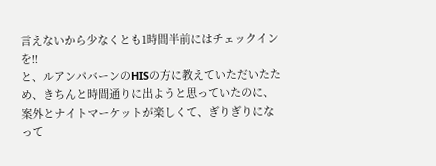言えないから少なくとも1時間半前にはチェックインを!!
と、ルアンパバーンのHISの方に教えていただいたため、きちんと時間通りに出ようと思っていたのに、案外とナイトマーケットが楽しくて、ぎりぎりになって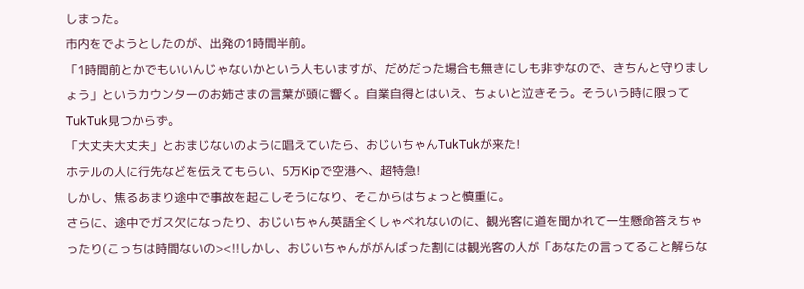しまった。
市内をでようとしたのが、出発の1時間半前。
「1時間前とかでもいいんじゃないかという人もいますが、だめだった場合も無きにしも非ずなので、きちんと守りましょう」というカウンターのお姉さまの言葉が頭に響く。自業自得とはいえ、ちょいと泣きそう。そういう時に限ってTukTuk見つからず。
「大丈夫大丈夫」とおまじないのように唱えていたら、おじいちゃんTukTukが来た!
ホテルの人に行先などを伝えてもらい、5万Kipで空港へ、超特急!
しかし、焦るあまり途中で事故を起こしそうになり、そこからはちょっと慎重に。
さらに、途中でガス欠になったり、おじいちゃん英語全くしゃべれないのに、観光客に道を聞かれて一生懸命答えちゃったり(こっちは時間ないの><!!しかし、おじいちゃんががんばった割には観光客の人が「あなたの言ってること解らな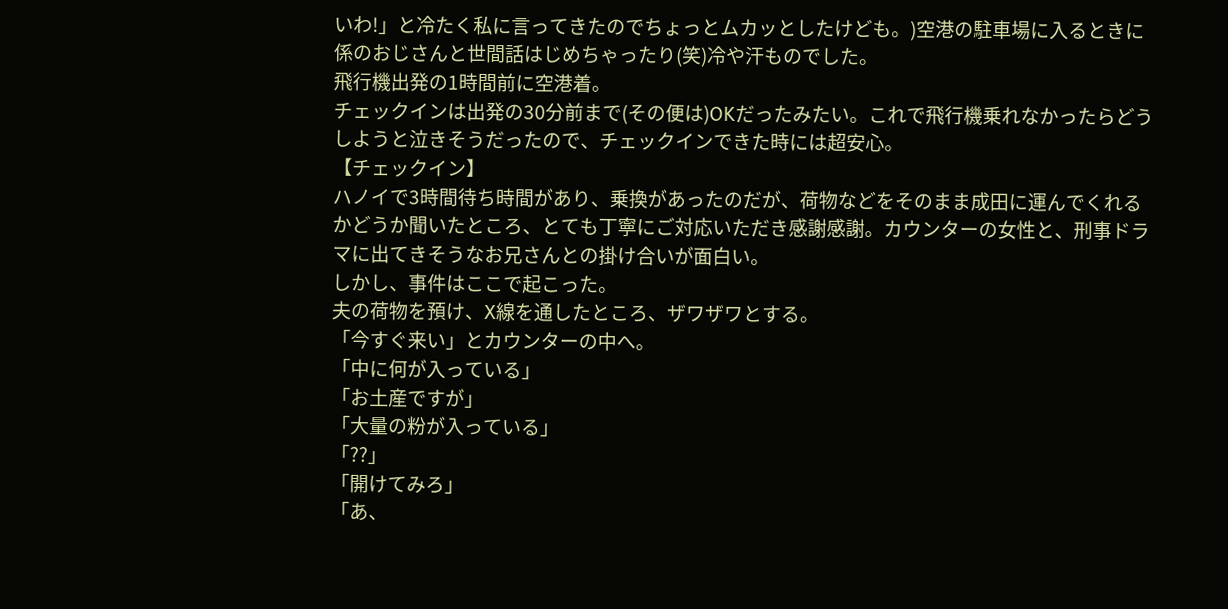いわ!」と冷たく私に言ってきたのでちょっとムカッとしたけども。)空港の駐車場に入るときに係のおじさんと世間話はじめちゃったり(笑)冷や汗ものでした。
飛行機出発の1時間前に空港着。
チェックインは出発の30分前まで(その便は)OKだったみたい。これで飛行機乗れなかったらどうしようと泣きそうだったので、チェックインできた時には超安心。
【チェックイン】
ハノイで3時間待ち時間があり、乗換があったのだが、荷物などをそのまま成田に運んでくれるかどうか聞いたところ、とても丁寧にご対応いただき感謝感謝。カウンターの女性と、刑事ドラマに出てきそうなお兄さんとの掛け合いが面白い。
しかし、事件はここで起こった。
夫の荷物を預け、X線を通したところ、ザワザワとする。
「今すぐ来い」とカウンターの中へ。
「中に何が入っている」
「お土産ですが」
「大量の粉が入っている」
「??」
「開けてみろ」
「あ、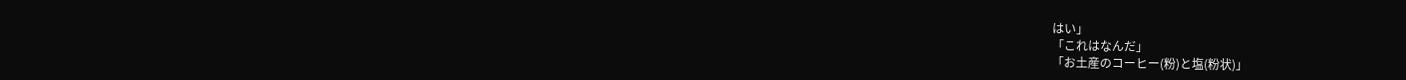はい」
「これはなんだ」
「お土産のコーヒー(粉)と塩(粉状)」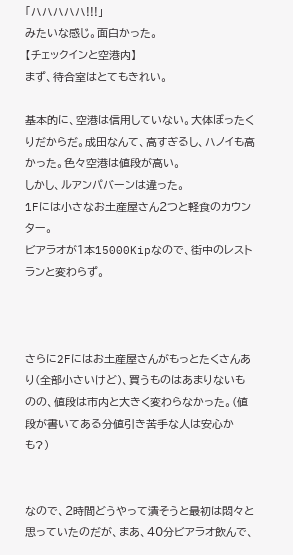「ハハハハハ!!!」
みたいな感じ。面白かった。
【チェックインと空港内】
まず、待合室はとてもきれい。

基本的に、空港は信用していない。大体ぼったくりだからだ。成田なんて、高すぎるし、ハノイも高かった。色々空港は値段が高い。
しかし、ルアンパバーンは違った。
1Fには小さなお土産屋さん2つと軽食のカウンター。
ビアラオが1本15000Kipなので、街中のレストランと変わらず。



さらに2Fにはお土産屋さんがもっとたくさんあり(全部小さいけど)、買うものはあまりないものの、値段は市内と大きく変わらなかった。(値段が書いてある分値引き苦手な人は安心かも?)


なので、2時間どうやって潰そうと最初は悶々と思っていたのだが、まあ、40分ビアラオ飲んで、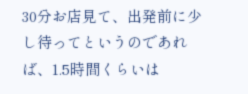30分お店見て、出発前に少し待ってというのであれば、1.5時間くらいは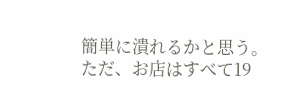簡単に潰れるかと思う。
ただ、お店はすべて19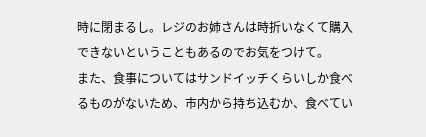時に閉まるし。レジのお姉さんは時折いなくて購入できないということもあるのでお気をつけて。
また、食事についてはサンドイッチくらいしか食べるものがないため、市内から持ち込むか、食べてい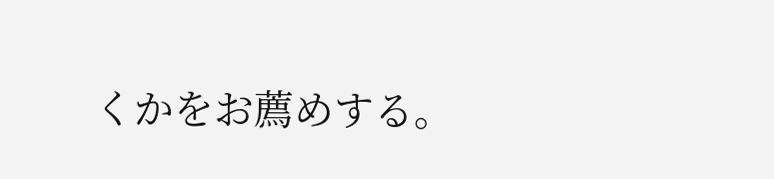くかをお薦めする。